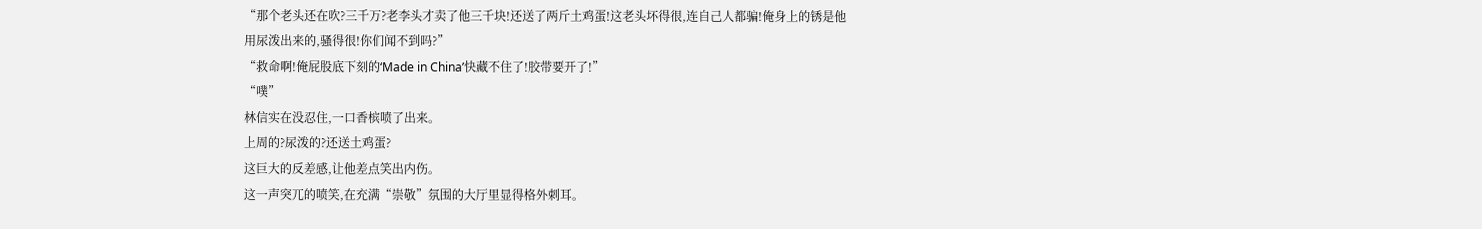“那个老头还在吹?三千万?老李头才卖了他三千块!还送了两斤土鸡蛋!这老头坏得很,连自己人都骗!俺身上的锈是他用尿泼出来的,骚得很!你们闻不到吗?”
“救命啊!俺屁股底下刻的‘Made in China’快藏不住了!胶带要开了!”
“噗”
林信实在没忍住,一口香槟喷了出来。
上周的?尿泼的?还送土鸡蛋?
这巨大的反差感,让他差点笑出内伤。
这一声突兀的喷笑,在充满“崇敬”氛围的大厅里显得格外刺耳。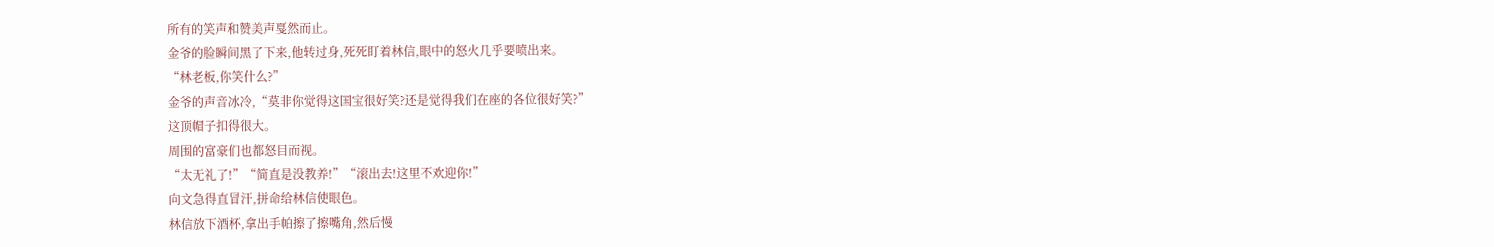所有的笑声和赞美声戛然而止。
金爷的脸瞬间黑了下来,他转过身,死死盯着林信,眼中的怒火几乎要喷出来。
“林老板,你笑什么?”
金爷的声音冰冷,“莫非你觉得这国宝很好笑?还是觉得我们在座的各位很好笑?”
这顶帽子扣得很大。
周围的富豪们也都怒目而视。
“太无礼了!”“简直是没教养!”“滚出去!这里不欢迎你!”
向文急得直冒汗,拼命给林信使眼色。
林信放下酒杯,拿出手帕擦了擦嘴角,然后慢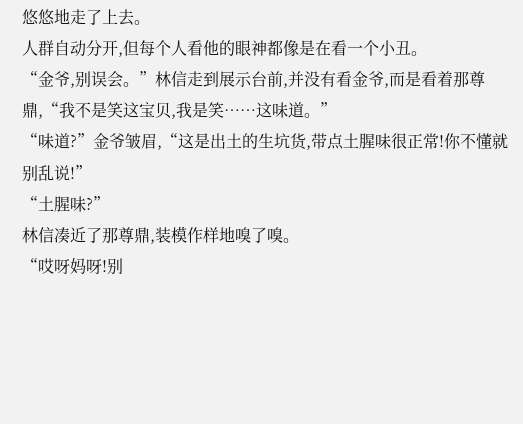悠悠地走了上去。
人群自动分开,但每个人看他的眼神都像是在看一个小丑。
“金爷,别误会。”林信走到展示台前,并没有看金爷,而是看着那尊鼎,“我不是笑这宝贝,我是笑……这味道。”
“味道?”金爷皱眉,“这是出土的生坑货,带点土腥味很正常!你不懂就别乱说!”
“土腥味?”
林信凑近了那尊鼎,装模作样地嗅了嗅。
“哎呀妈呀!别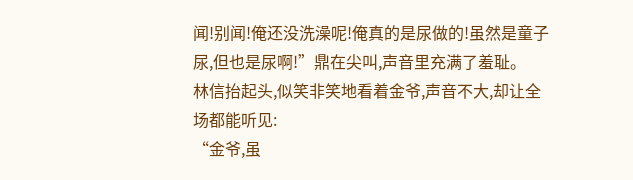闻!别闻!俺还没洗澡呢!俺真的是尿做的!虽然是童子尿,但也是尿啊!”鼎在尖叫,声音里充满了羞耻。
林信抬起头,似笑非笑地看着金爷,声音不大,却让全场都能听见:
“金爷,虽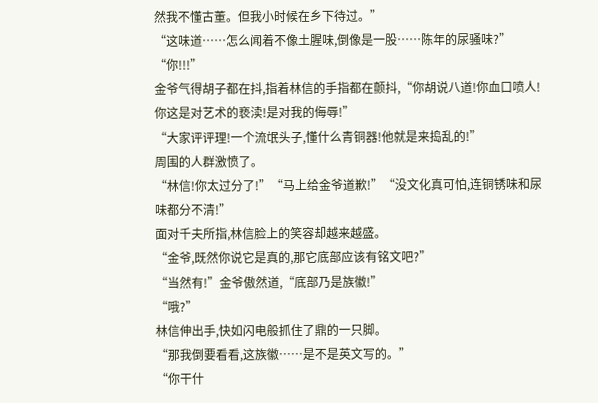然我不懂古董。但我小时候在乡下待过。”
“这味道……怎么闻着不像土腥味,倒像是一股……陈年的尿骚味?”
“你!!!”
金爷气得胡子都在抖,指着林信的手指都在颤抖,“你胡说八道!你血口喷人!你这是对艺术的亵渎!是对我的侮辱!”
“大家评评理!一个流氓头子,懂什么青铜器!他就是来捣乱的!”
周围的人群激愤了。
“林信!你太过分了!”“马上给金爷道歉!”“没文化真可怕,连铜锈味和尿味都分不清!”
面对千夫所指,林信脸上的笑容却越来越盛。
“金爷,既然你说它是真的,那它底部应该有铭文吧?”
“当然有!”金爷傲然道,“底部乃是族徽!”
“哦?”
林信伸出手,快如闪电般抓住了鼎的一只脚。
“那我倒要看看,这族徽……是不是英文写的。”
“你干什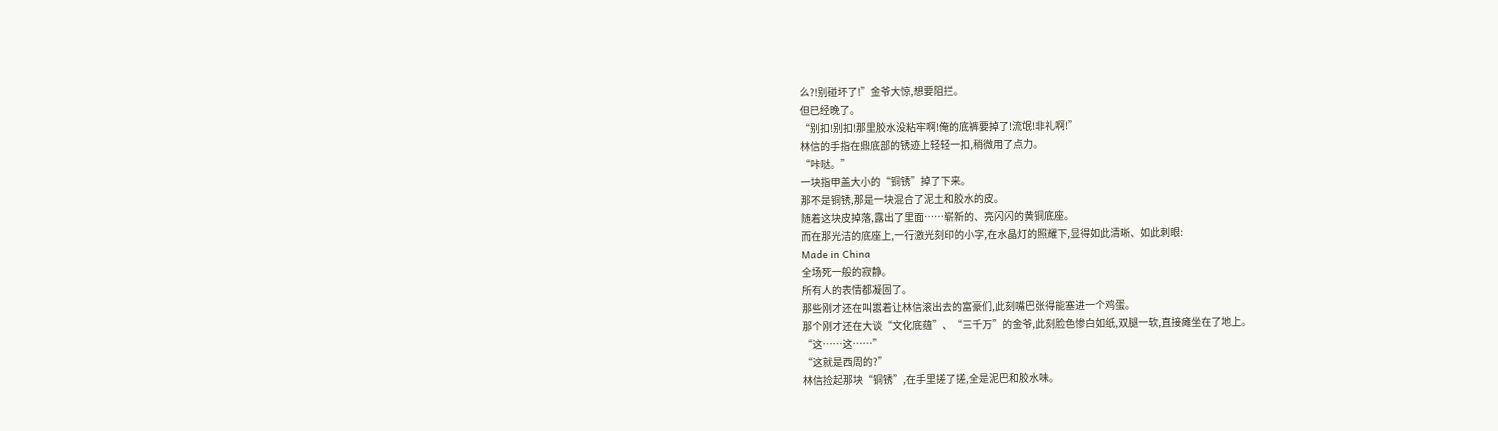么?!别碰坏了!”金爷大惊,想要阻拦。
但已经晚了。
“别扣!别扣!那里胶水没粘牢啊!俺的底裤要掉了!流氓!非礼啊!”
林信的手指在鼎底部的锈迹上轻轻一扣,稍微用了点力。
“咔哒。”
一块指甲盖大小的“铜锈”掉了下来。
那不是铜锈,那是一块混合了泥土和胶水的皮。
随着这块皮掉落,露出了里面……崭新的、亮闪闪的黄铜底座。
而在那光洁的底座上,一行激光刻印的小字,在水晶灯的照耀下,显得如此清晰、如此刺眼:
Made in China
全场死一般的寂静。
所有人的表情都凝固了。
那些刚才还在叫嚣着让林信滚出去的富豪们,此刻嘴巴张得能塞进一个鸡蛋。
那个刚才还在大谈“文化底蕴”、“三千万”的金爷,此刻脸色惨白如纸,双腿一软,直接瘫坐在了地上。
“这……这……”
“这就是西周的?”
林信捡起那块“铜锈”,在手里搓了搓,全是泥巴和胶水味。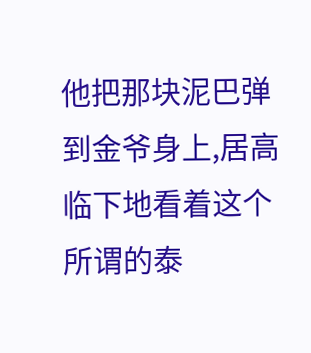他把那块泥巴弹到金爷身上,居高临下地看着这个所谓的泰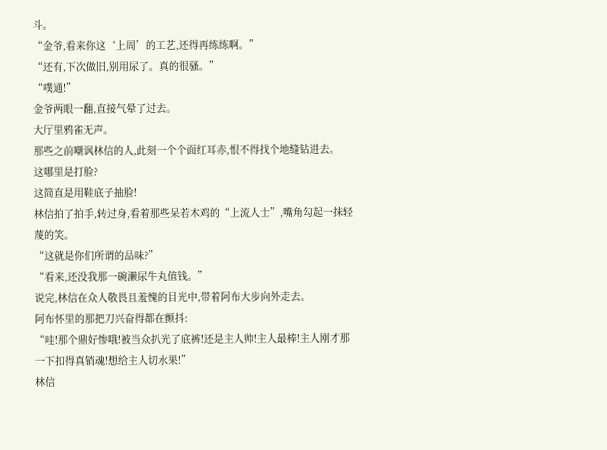斗。
“金爷,看来你这‘上周’的工艺,还得再练练啊。”
“还有,下次做旧,别用尿了。真的很骚。”
“噗通!”
金爷两眼一翻,直接气晕了过去。
大厅里鸦雀无声。
那些之前嘲讽林信的人,此刻一个个面红耳赤,恨不得找个地缝钻进去。
这哪里是打脸?
这简直是用鞋底子抽脸!
林信拍了拍手,转过身,看着那些呆若木鸡的“上流人士”,嘴角勾起一抹轻蔑的笑。
“这就是你们所谓的品味?”
“看来,还没我那一碗濑尿牛丸值钱。”
说完,林信在众人敬畏且羞愧的目光中,带着阿布大步向外走去。
阿布怀里的那把刀兴奋得都在颤抖:
“哇!那个鼎好惨哦!被当众扒光了底裤!还是主人帅!主人最棒!主人刚才那一下扣得真销魂!想给主人切水果!”
林信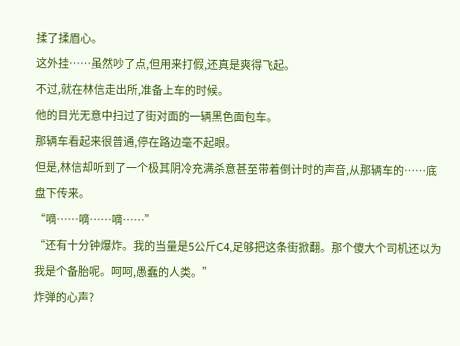揉了揉眉心。
这外挂……虽然吵了点,但用来打假,还真是爽得飞起。
不过,就在林信走出所,准备上车的时候。
他的目光无意中扫过了街对面的一辆黑色面包车。
那辆车看起来很普通,停在路边毫不起眼。
但是,林信却听到了一个极其阴冷充满杀意甚至带着倒计时的声音,从那辆车的……底盘下传来。
“嘀……嘀……嘀……”
“还有十分钟爆炸。我的当量是5公斤C4,足够把这条街掀翻。那个傻大个司机还以为我是个备胎呢。呵呵,愚蠢的人类。”
炸弹的心声?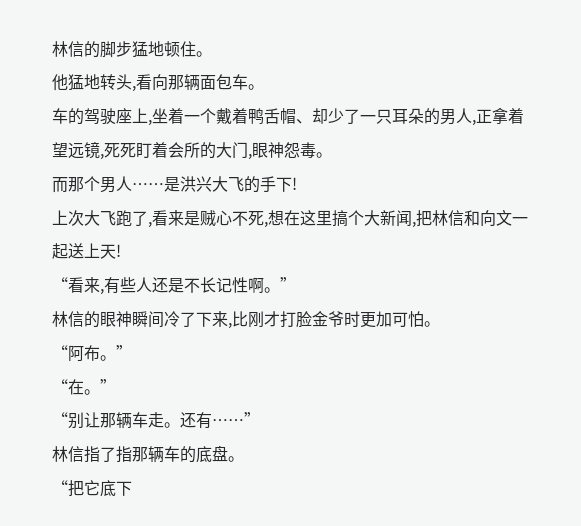林信的脚步猛地顿住。
他猛地转头,看向那辆面包车。
车的驾驶座上,坐着一个戴着鸭舌帽、却少了一只耳朵的男人,正拿着望远镜,死死盯着会所的大门,眼神怨毒。
而那个男人……是洪兴大飞的手下!
上次大飞跑了,看来是贼心不死,想在这里搞个大新闻,把林信和向文一起送上天!
“看来,有些人还是不长记性啊。”
林信的眼神瞬间冷了下来,比刚才打脸金爷时更加可怕。
“阿布。”
“在。”
“别让那辆车走。还有……”
林信指了指那辆车的底盘。
“把它底下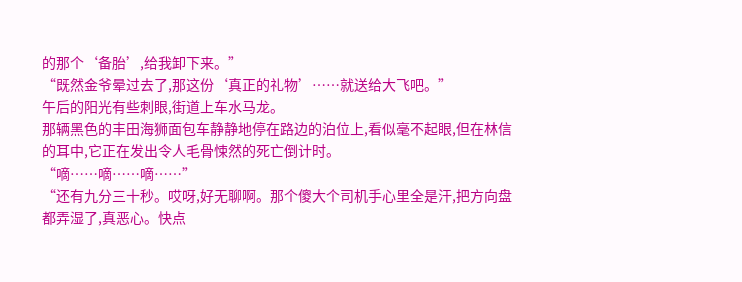的那个‘备胎’,给我卸下来。”
“既然金爷晕过去了,那这份‘真正的礼物’……就送给大飞吧。”
午后的阳光有些刺眼,街道上车水马龙。
那辆黑色的丰田海狮面包车静静地停在路边的泊位上,看似毫不起眼,但在林信的耳中,它正在发出令人毛骨悚然的死亡倒计时。
“嘀……嘀……嘀……”
“还有九分三十秒。哎呀,好无聊啊。那个傻大个司机手心里全是汗,把方向盘都弄湿了,真恶心。快点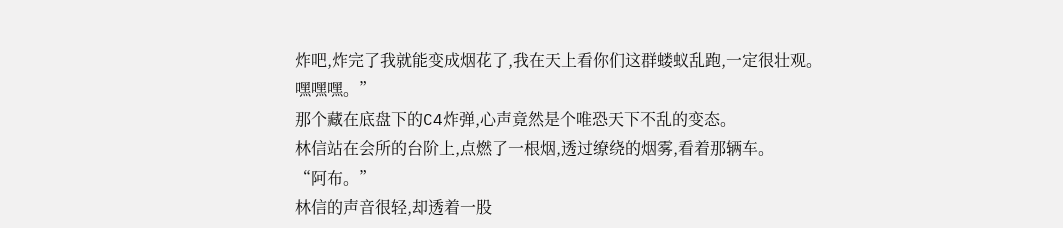炸吧,炸完了我就能变成烟花了,我在天上看你们这群蝼蚁乱跑,一定很壮观。嘿嘿嘿。”
那个藏在底盘下的C4炸弹,心声竟然是个唯恐天下不乱的变态。
林信站在会所的台阶上,点燃了一根烟,透过缭绕的烟雾,看着那辆车。
“阿布。”
林信的声音很轻,却透着一股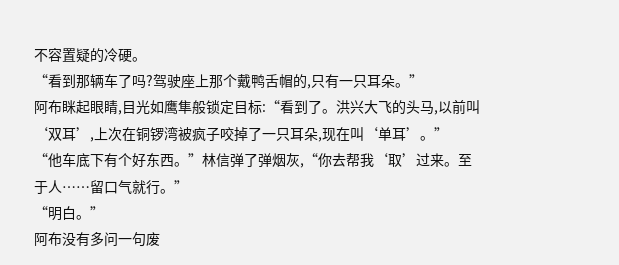不容置疑的冷硬。
“看到那辆车了吗?驾驶座上那个戴鸭舌帽的,只有一只耳朵。”
阿布眯起眼睛,目光如鹰隼般锁定目标:“看到了。洪兴大飞的头马,以前叫‘双耳’,上次在铜锣湾被疯子咬掉了一只耳朵,现在叫‘单耳’。”
“他车底下有个好东西。”林信弹了弹烟灰,“你去帮我‘取’过来。至于人……留口气就行。”
“明白。”
阿布没有多问一句废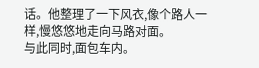话。他整理了一下风衣,像个路人一样,慢悠悠地走向马路对面。
与此同时,面包车内。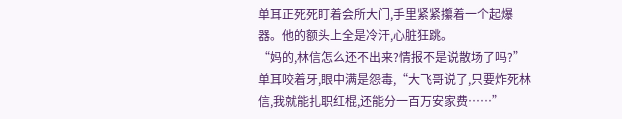单耳正死死盯着会所大门,手里紧紧攥着一个起爆器。他的额头上全是冷汗,心脏狂跳。
“妈的,林信怎么还不出来?情报不是说散场了吗?”单耳咬着牙,眼中满是怨毒,“大飞哥说了,只要炸死林信,我就能扎职红棍,还能分一百万安家费……”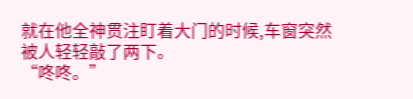就在他全神贯注盯着大门的时候,车窗突然被人轻轻敲了两下。
“咚咚。”